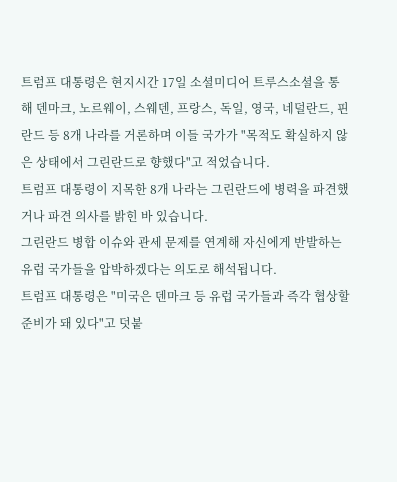트럼프 대통령은 현지시간 17일 소셜미디어 트루스소셜을 통해 덴마크, 노르웨이, 스웨덴, 프랑스, 독일, 영국, 네덜란드, 핀란드 등 8개 나라를 거론하며 이들 국가가 "목적도 확실하지 않은 상태에서 그린란드로 향했다"고 적었습니다.
트럼프 대통령이 지목한 8개 나라는 그린란드에 병력을 파견했거나 파견 의사를 밝힌 바 있습니다.
그린란드 병합 이슈와 관세 문제를 연계해 자신에게 반발하는 유럽 국가들을 압박하겠다는 의도로 해석됩니다.
트럼프 대통령은 "미국은 덴마크 등 유럽 국가들과 즉각 협상할 준비가 돼 있다"고 덧붙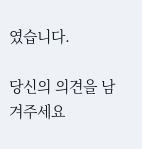였습니다.

당신의 의견을 남겨주세요